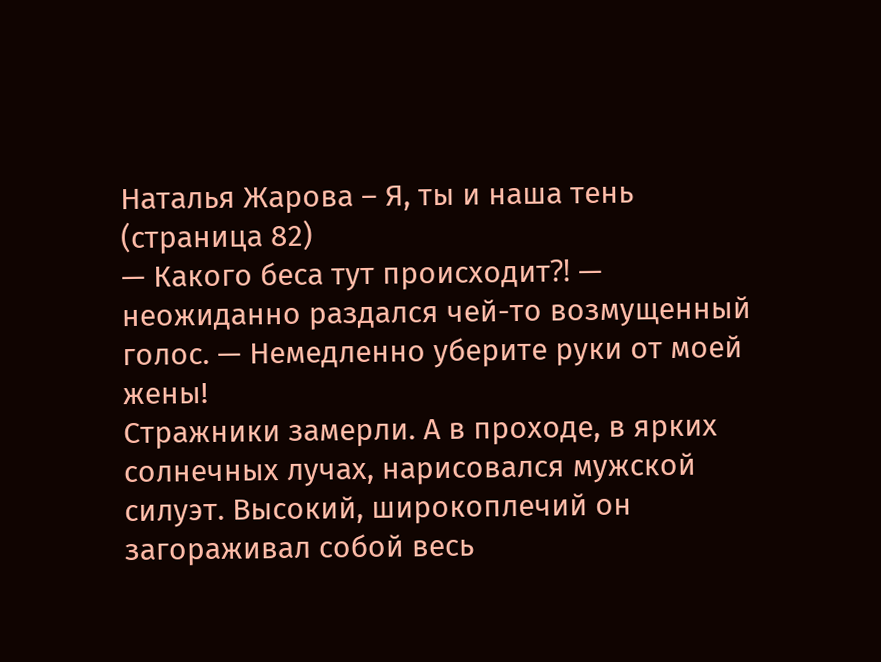Наталья Жарова – Я, ты и наша тень (страница 82)
— Какого беса тут происходит⁈ — неожиданно раздался чей-то возмущенный голос. — Немедленно уберите руки от моей жены!
Стражники замерли. А в проходе, в ярких солнечных лучах, нарисовался мужской силуэт. Высокий, широкоплечий он загораживал собой весь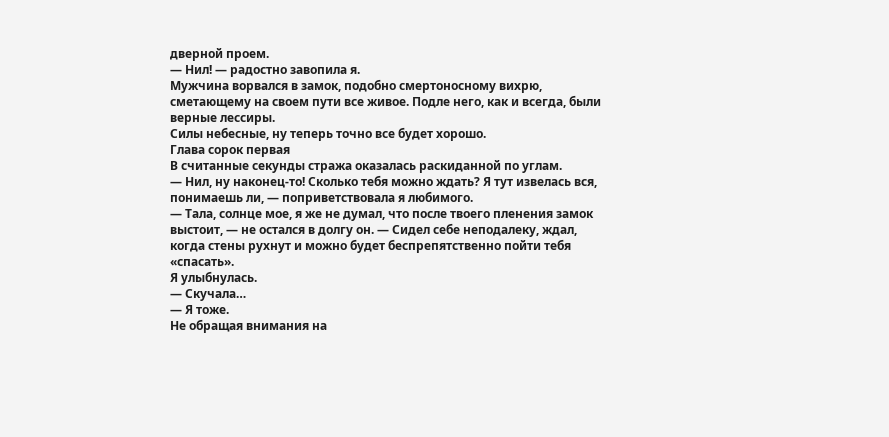дверной проем.
— Нил! — радостно завопила я.
Мужчина ворвался в замок, подобно смертоносному вихрю, сметающему на своем пути все живое. Подле него, как и всегда, были верные лессиры.
Силы небесные, ну теперь точно все будет хорошо.
Глава сорок первая
В считанные секунды стража оказалась раскиданной по углам.
— Нил, ну наконец-то! Сколько тебя можно ждать? Я тут извелась вся, понимаешь ли, — поприветствовала я любимого.
— Тала, солнце мое, я же не думал, что после твоего пленения замок выстоит, — не остался в долгу он. — Сидел себе неподалеку, ждал, когда стены рухнут и можно будет беспрепятственно пойти тебя «спасать».
Я улыбнулась.
— Скучала…
— Я тоже.
Не обращая внимания на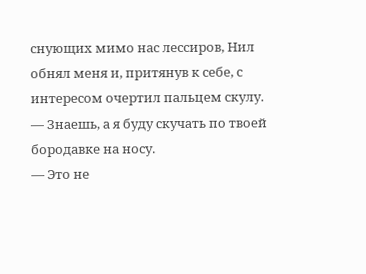снующих мимо нас лессиров, Нил обнял меня и, притянув к себе, с интересом очертил пальцем скулу.
— Знаешь, а я буду скучать по твоей бородавке на носу.
— Это не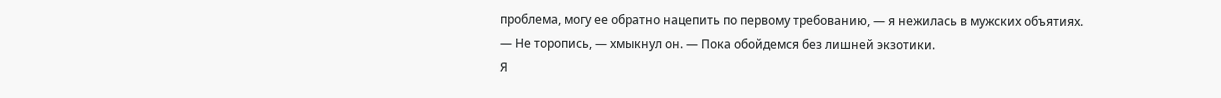проблема, могу ее обратно нацепить по первому требованию, — я нежилась в мужских объятиях.
— Не торопись, — хмыкнул он. — Пока обойдемся без лишней экзотики.
Я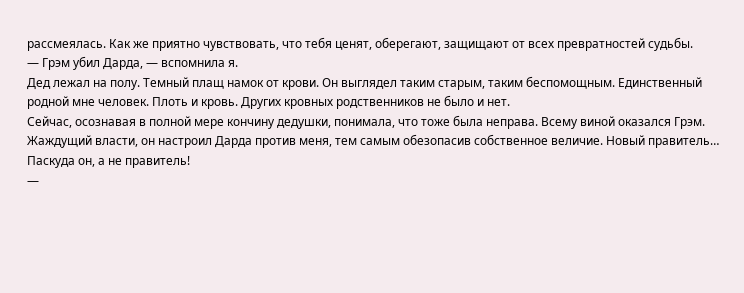рассмеялась. Как же приятно чувствовать, что тебя ценят, оберегают, защищают от всех превратностей судьбы.
— Грэм убил Дарда, — вспомнила я.
Дед лежал на полу. Темный плащ намок от крови. Он выглядел таким старым, таким беспомощным. Единственный родной мне человек. Плоть и кровь. Других кровных родственников не было и нет.
Сейчас, осознавая в полной мере кончину дедушки, понимала, что тоже была неправа. Всему виной оказался Грэм. Жаждущий власти, он настроил Дарда против меня, тем самым обезопасив собственное величие. Новый правитель… Паскуда он, а не правитель!
—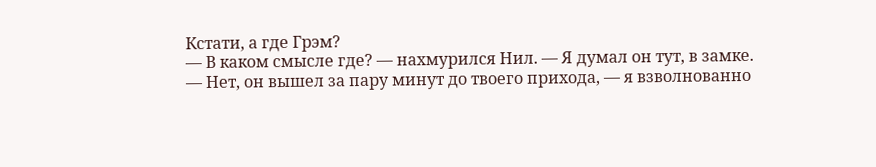Кстати, а где Грэм?
— В каком смысле где? — нахмурился Нил. — Я думал он тут, в замке.
— Нет, он вышел за пару минут до твоего прихода, — я взволнованно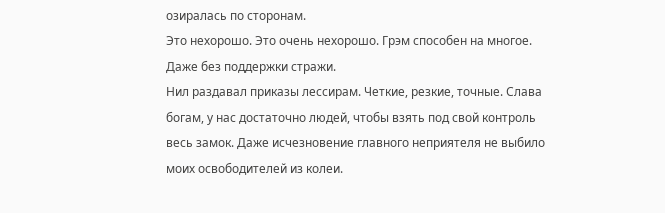озиралась по сторонам.
Это нехорошо. Это очень нехорошо. Грэм способен на многое. Даже без поддержки стражи.
Нил раздавал приказы лессирам. Четкие, резкие, точные. Слава богам, у нас достаточно людей, чтобы взять под свой контроль весь замок. Даже исчезновение главного неприятеля не выбило моих освободителей из колеи.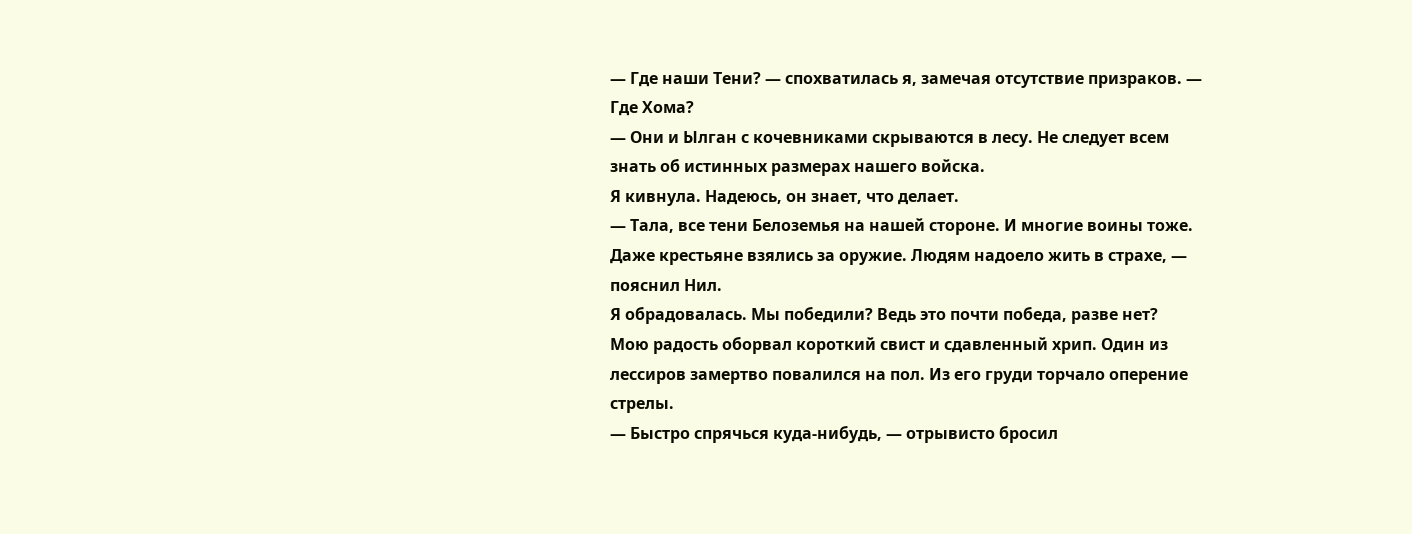— Где наши Тени? — спохватилась я, замечая отсутствие призраков. — Где Хома?
— Они и Ылган с кочевниками скрываются в лесу. Не следует всем знать об истинных размерах нашего войска.
Я кивнула. Надеюсь, он знает, что делает.
— Тала, все тени Белоземья на нашей стороне. И многие воины тоже. Даже крестьяне взялись за оружие. Людям надоело жить в страхе, — пояснил Нил.
Я обрадовалась. Мы победили? Ведь это почти победа, разве нет?
Мою радость оборвал короткий свист и сдавленный хрип. Один из лессиров замертво повалился на пол. Из его груди торчало оперение стрелы.
— Быстро спрячься куда-нибудь, — отрывисто бросил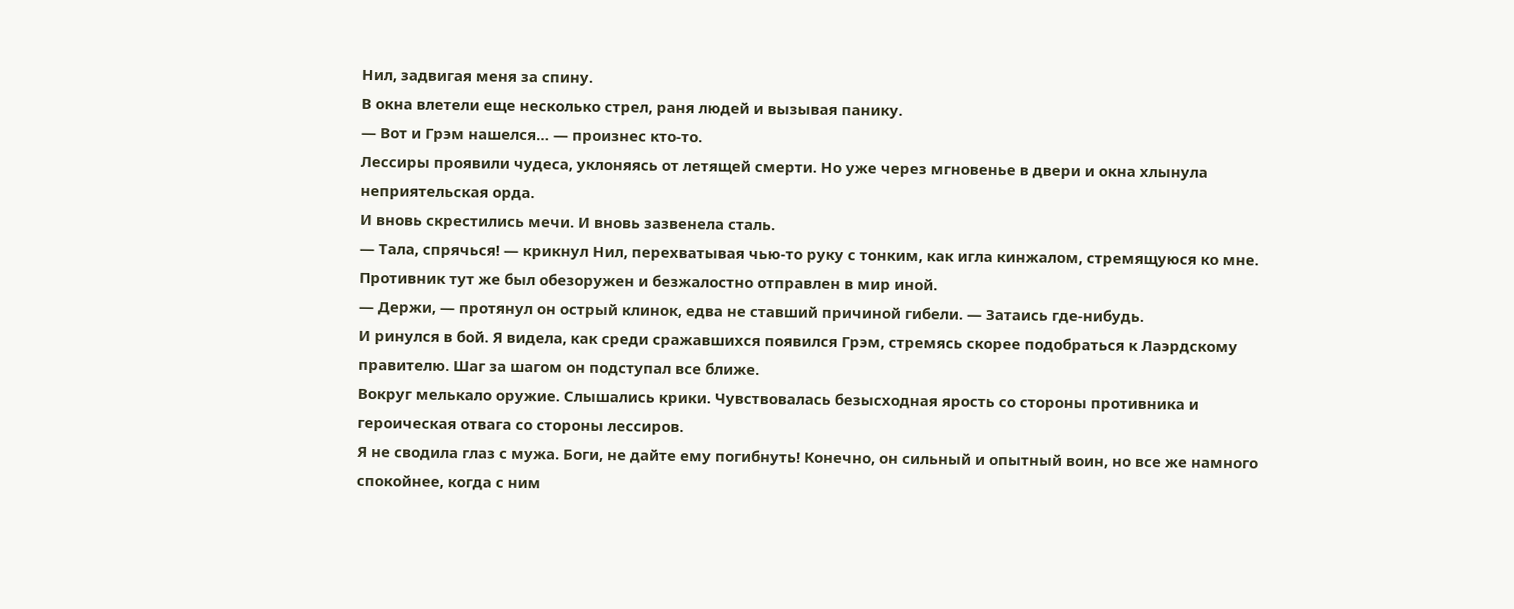Нил, задвигая меня за спину.
В окна влетели еще несколько стрел, раня людей и вызывая панику.
— Вот и Грэм нашелся… — произнес кто-то.
Лессиры проявили чудеса, уклоняясь от летящей смерти. Но уже через мгновенье в двери и окна хлынула неприятельская орда.
И вновь скрестились мечи. И вновь зазвенела сталь.
— Тала, спрячься! — крикнул Нил, перехватывая чью-то руку с тонким, как игла кинжалом, стремящуюся ко мне. Противник тут же был обезоружен и безжалостно отправлен в мир иной.
— Держи, — протянул он острый клинок, едва не ставший причиной гибели. — Затаись где-нибудь.
И ринулся в бой. Я видела, как среди сражавшихся появился Грэм, стремясь скорее подобраться к Лаэрдскому правителю. Шаг за шагом он подступал все ближе.
Вокруг мелькало оружие. Слышались крики. Чувствовалась безысходная ярость со стороны противника и героическая отвага со стороны лессиров.
Я не сводила глаз с мужа. Боги, не дайте ему погибнуть! Конечно, он сильный и опытный воин, но все же намного спокойнее, когда с ним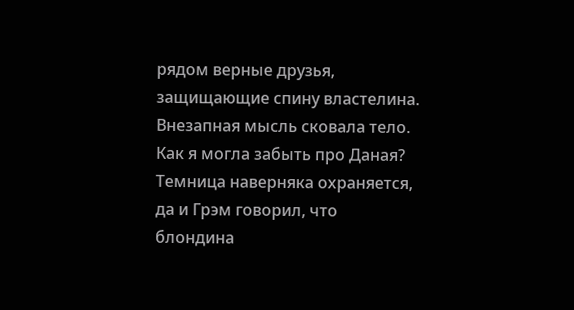рядом верные друзья, защищающие спину властелина.
Внезапная мысль сковала тело. Как я могла забыть про Даная? Темница наверняка охраняется, да и Грэм говорил, что блондина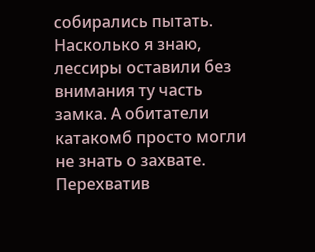собирались пытать. Насколько я знаю, лессиры оставили без внимания ту часть замка. А обитатели катакомб просто могли не знать о захвате.
Перехватив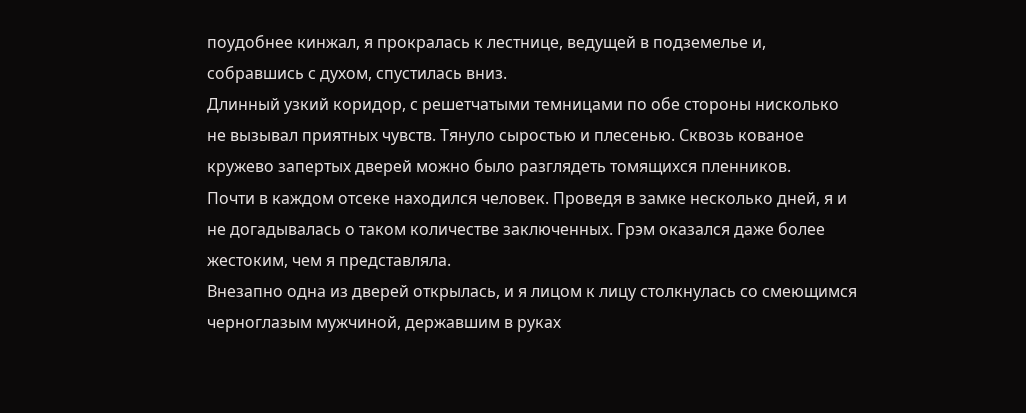поудобнее кинжал, я прокралась к лестнице, ведущей в подземелье и, собравшись с духом, спустилась вниз.
Длинный узкий коридор, с решетчатыми темницами по обе стороны нисколько не вызывал приятных чувств. Тянуло сыростью и плесенью. Сквозь кованое кружево запертых дверей можно было разглядеть томящихся пленников.
Почти в каждом отсеке находился человек. Проведя в замке несколько дней, я и не догадывалась о таком количестве заключенных. Грэм оказался даже более жестоким, чем я представляла.
Внезапно одна из дверей открылась, и я лицом к лицу столкнулась со смеющимся черноглазым мужчиной, державшим в руках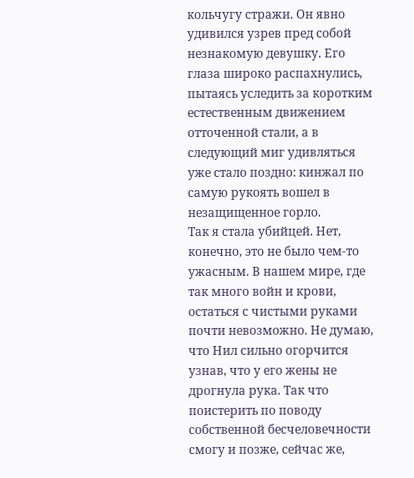кольчугу стражи. Он явно удивился узрев пред собой незнакомую девушку. Его глаза широко распахнулись, пытаясь уследить за коротким естественным движением отточенной стали, а в следующий миг удивляться уже стало поздно: кинжал по самую рукоять вошел в незащищенное горло.
Так я стала убийцей. Нет, конечно, это не было чем-то ужасным. В нашем мире, где так много войн и крови, остаться с чистыми руками почти невозможно. Не думаю, что Нил сильно огорчится узнав, что у его жены не дрогнула рука. Так что поистерить по поводу собственной бесчеловечности смогу и позже, сейчас же,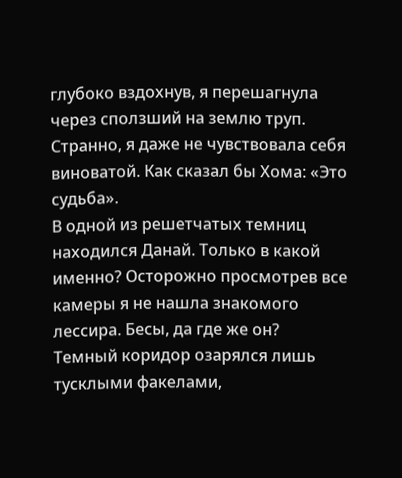глубоко вздохнув, я перешагнула через сползший на землю труп. Странно, я даже не чувствовала себя виноватой. Как сказал бы Хома: «Это судьба».
В одной из решетчатых темниц находился Данай. Только в какой именно? Осторожно просмотрев все камеры я не нашла знакомого лессира. Бесы, да где же он?
Темный коридор озарялся лишь тусклыми факелами,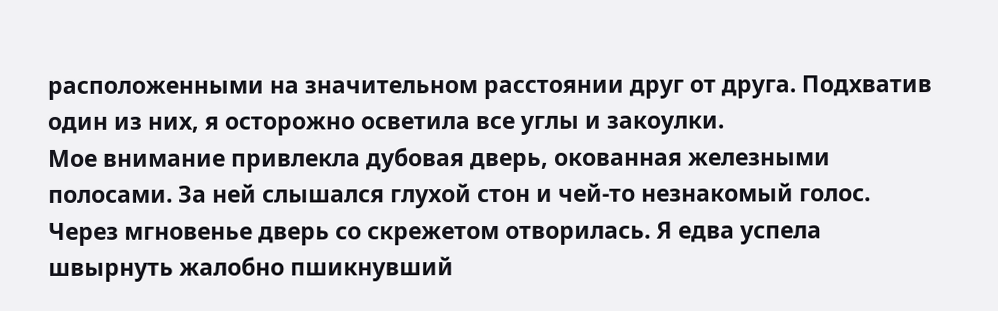расположенными на значительном расстоянии друг от друга. Подхватив один из них, я осторожно осветила все углы и закоулки.
Мое внимание привлекла дубовая дверь, окованная железными полосами. За ней слышался глухой стон и чей-то незнакомый голос.
Через мгновенье дверь со скрежетом отворилась. Я едва успела швырнуть жалобно пшикнувший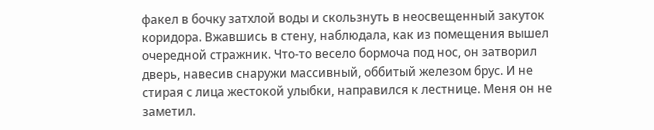факел в бочку затхлой воды и скользнуть в неосвещенный закуток коридора. Вжавшись в стену, наблюдала, как из помещения вышел очередной стражник. Что-то весело бормоча под нос, он затворил дверь, навесив снаружи массивный, оббитый железом брус. И не стирая с лица жестокой улыбки, направился к лестнице. Меня он не заметил.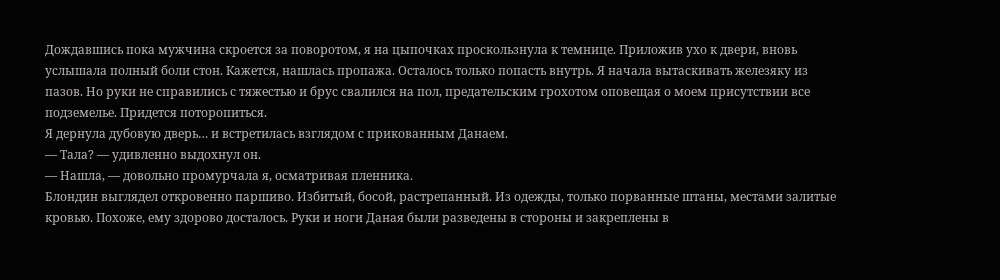Дождавшись пока мужчина скроется за поворотом, я на цыпочках проскользнула к темнице. Приложив ухо к двери, вновь услышала полный боли стон. Кажется, нашлась пропажа. Осталось только попасть внутрь. Я начала вытаскивать железяку из пазов. Но руки не справились с тяжестью и брус свалился на пол, предательским грохотом оповещая о моем присутствии все подземелье. Придется поторопиться.
Я дернула дубовую дверь… и встретилась взглядом с прикованным Данаем.
— Тала? — удивленно выдохнул он.
— Нашла, — довольно промурчала я, осматривая пленника.
Блондин выглядел откровенно паршиво. Избитый, босой, растрепанный. Из одежды, только порванные штаны, местами залитые кровью. Похоже, ему здорово досталось. Руки и ноги Даная были разведены в стороны и закреплены в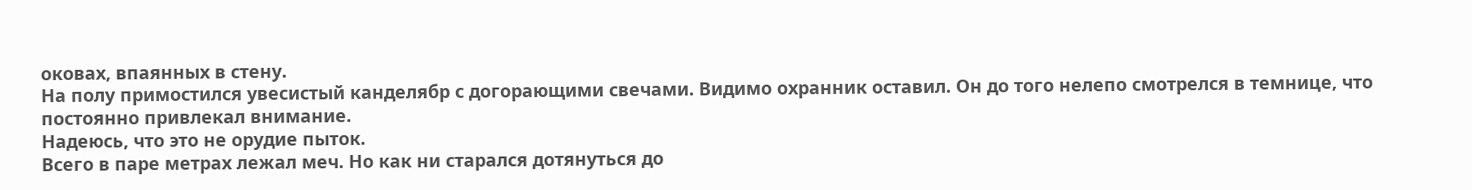оковах, впаянных в стену.
На полу примостился увесистый канделябр с догорающими свечами. Видимо охранник оставил. Он до того нелепо смотрелся в темнице, что постоянно привлекал внимание.
Надеюсь, что это не орудие пыток.
Всего в паре метрах лежал меч. Но как ни старался дотянуться до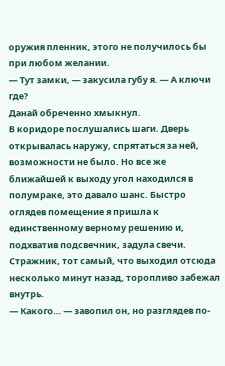оружия пленник, этого не получилось бы при любом желании.
— Тут замки, — закусила губу я. — А ключи где?
Данай обреченно хмыкнул.
В коридоре послушались шаги. Дверь открывалась наружу, спрятаться за ней, возможности не было. Но все же ближайшей к выходу угол находился в полумраке, это давало шанс. Быстро оглядев помещение я пришла к единственному верному решению и, подхватив подсвечник, задула свечи.
Стражник, тот самый, что выходил отсюда несколько минут назад, торопливо забежал внутрь.
— Какого… — завопил он, но разглядев по-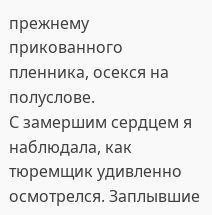прежнему прикованного пленника, осекся на полуслове.
С замершим сердцем я наблюдала, как тюремщик удивленно осмотрелся. Заплывшие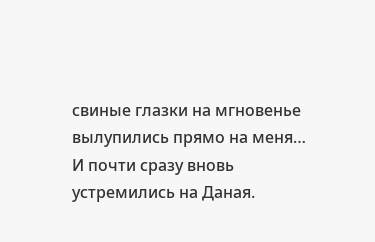свиные глазки на мгновенье вылупились прямо на меня… И почти сразу вновь устремились на Даная.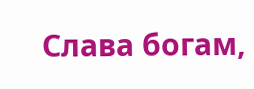Слава богам,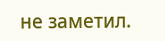не заметил.